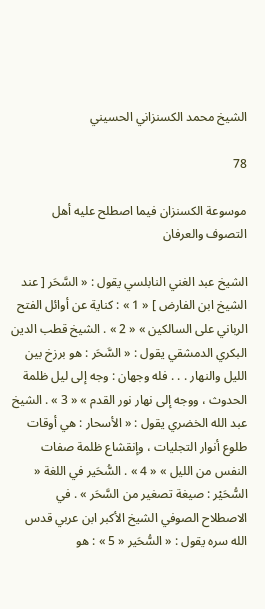الشيخ محمد الكسنزاني الحسيني

78

موسوعة الكسنزان فيما اصطلح عليه أهل التصوف والعرفان

الشيخ عبد الغني النابلسي يقول : « السَّحَر [ عند الشيخ ابن الفارض ] « 1 » : كناية عن أوائل الفتح الرباني على السالكين » « 2 » . الشيخ قطب الدين البكري الدمشقي يقول : « السَّحَر : هو برزخ بين الليل والنهار . . . فله وجهان : وجه إلى ليل ظلمة الحدوث ، ووجه إلى نهار نور القدم » « 3 » . الشيخ عبد الله الخضري يقول : « الأسحار : هي أوقات طلوع أنوار التجليات ، وإنقشاع ظلمة صفات النفس من الليل » « 4 » . السُّحَير في اللغة « السُّحَيْر : صيغة تصغير من السَّحَر » . في الاصطلاح الصوفي الشيخ الأكبر ابن عربي قدس الله سره يقول : « السُّحَير « 5 » : هو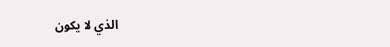الذي لا يكون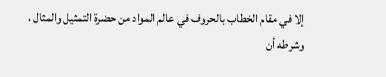إلا في مقام الخطاب بالحروف في عالم المواد من حضرة التمثيل والمثال ، وشرطه أن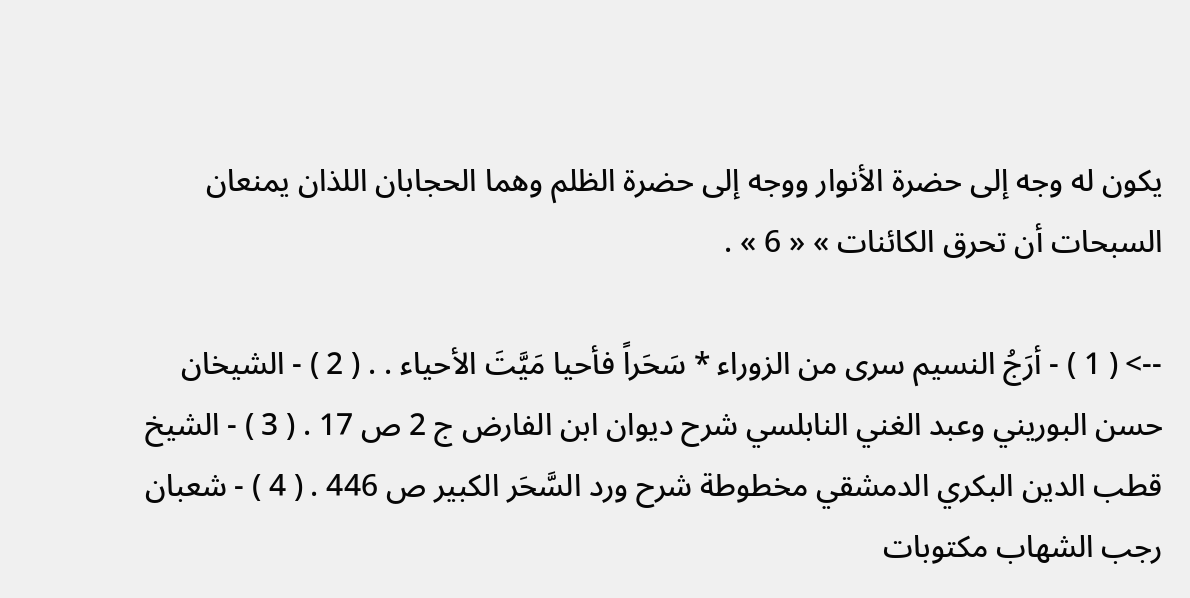يكون له وجه إلى حضرة الأنوار ووجه إلى حضرة الظلم وهما الحجابان اللذان يمنعان السبحات أن تحرق الكائنات » « 6 » .

--> ( 1 ) - أرَجُ النسيم سرى من الزوراء * سَحَراً فأحيا مَيَّتَ الأحياء . . ( 2 ) - الشيخان حسن البوريني وعبد الغني النابلسي شرح ديوان ابن الفارض ج 2 ص 17 . ( 3 ) - الشيخ قطب الدين البكري الدمشقي مخطوطة شرح ورد السَّحَر الكبير ص 446 . ( 4 ) - شعبان رجب الشهاب مكتوبات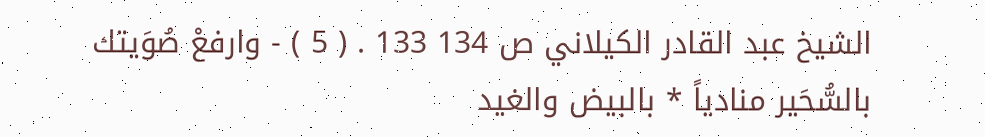الشيخ عبد القادر الكيلاني ص 134 133 . ( 5 ) - وارفعْ صُوَيتك بالسُّحَير منادياً * بالبيض والغيد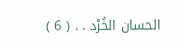الحسان الخُرْد . . ( 6 )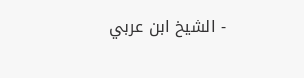- الشيخ ابن عربي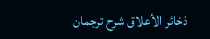ذخائر الأعلاق شرح ترجمان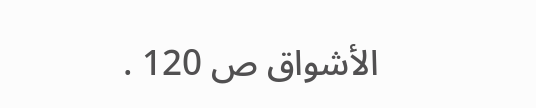الأشواق ص 120 .